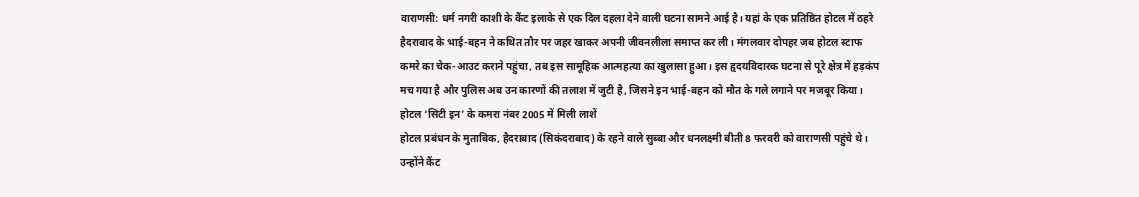वाराणसी: धर्म नगरी काशी के कैंट इलाके से एक दिल दहला देने वाली घटना सामने आई है। यहां के एक प्रतिष्ठित होटल में ठहरे हैदराबाद के भाई-बहन ने कथित तौर पर जहर खाकर अपनी जीवनलीला समाप्त कर ली। मंगलवार दोपहर जब होटल स्टाफ कमरे का चेक-आउट कराने पहुंचा, तब इस सामूहिक आत्महत्या का खुलासा हुआ। इस हृदयविदारक घटना से पूरे क्षेत्र में हड़कंप मच गया है और पुलिस अब उन कारणों की तलाश में जुटी है, जिसने इन भाई-बहन को मौत के गले लगाने पर मजबूर किया।
होटल ‘सिटी इन’ के कमरा नंबर 2005 में मिली लाशें
होटल प्रबंधन के मुताबिक, हैदराबाद (सिकंदराबाद) के रहने वाले सुब्बा और धनलक्ष्मी बीती 8 फरवरी को वाराणसी पहुंचे थे। उन्होंने कैंट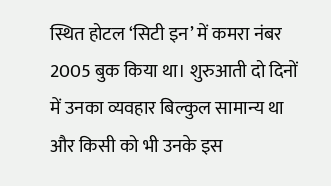स्थित होटल ‘सिटी इन’ में कमरा नंबर 2005 बुक किया था। शुरुआती दो दिनों में उनका व्यवहार बिल्कुल सामान्य था और किसी को भी उनके इस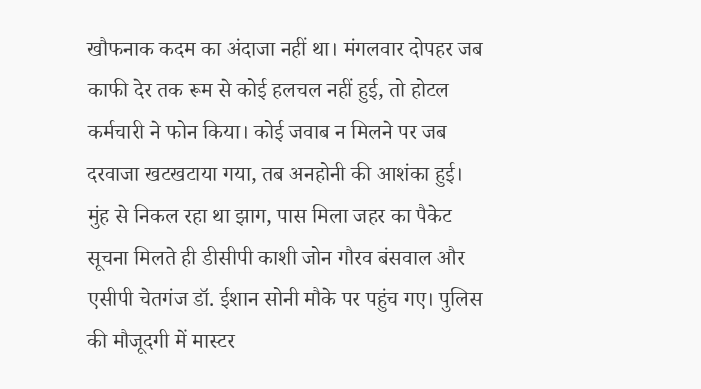खौफनाक कदम का अंदाजा नहीं था। मंगलवार दोपहर जब काफी देर तक रूम से कोई हलचल नहीं हुई, तो होटल कर्मचारी ने फोन किया। कोई जवाब न मिलने पर जब दरवाजा खटखटाया गया, तब अनहोनी की आशंका हुई।
मुंह से निकल रहा था झाग, पास मिला जहर का पैकेट
सूचना मिलते ही डीसीपी काशी जोन गौरव बंसवाल और एसीपी चेतगंज डॉ. ईशान सोनी मौके पर पहुंच गए। पुलिस की मौजूदगी में मास्टर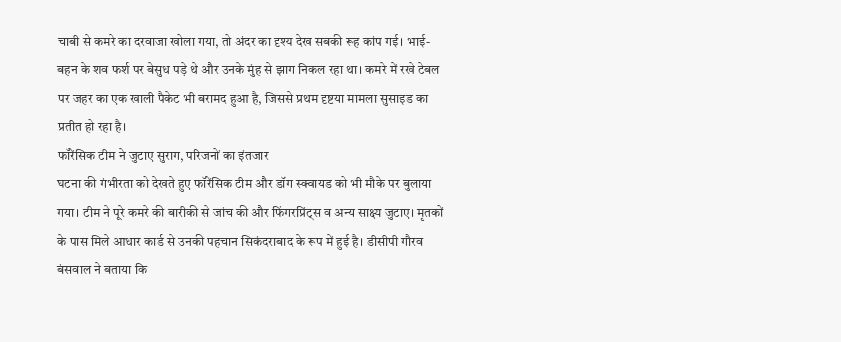चाबी से कमरे का दरवाजा खोला गया, तो अंदर का दृश्य देख सबकी रूह कांप गई। भाई-बहन के शव फर्श पर बेसुध पड़े थे और उनके मुंह से झाग निकल रहा था। कमरे में रखे टेबल पर जहर का एक खाली पैकेट भी बरामद हुआ है, जिससे प्रथम दृष्टया मामला सुसाइड का प्रतीत हो रहा है।
फॉरेंसिक टीम ने जुटाए सुराग, परिजनों का इंतजार
घटना की गंभीरता को देखते हुए फॉरेंसिक टीम और डॉग स्क्वायड को भी मौके पर बुलाया गया। टीम ने पूरे कमरे की बारीकी से जांच की और फिंगरप्रिंट्स व अन्य साक्ष्य जुटाए। मृतकों के पास मिले आधार कार्ड से उनकी पहचान सिकंदराबाद के रूप में हुई है। डीसीपी गौरव बंसवाल ने बताया कि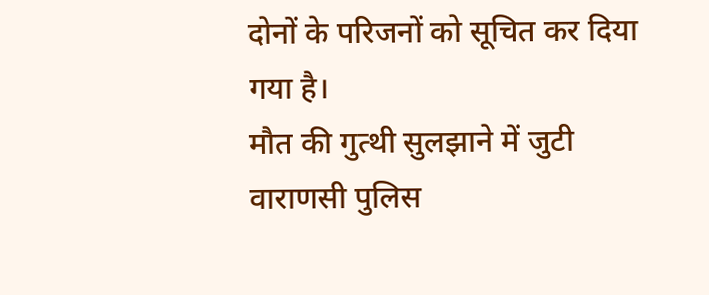दोनों के परिजनों को सूचित कर दिया गया है।
मौत की गुत्थी सुलझाने में जुटी वाराणसी पुलिस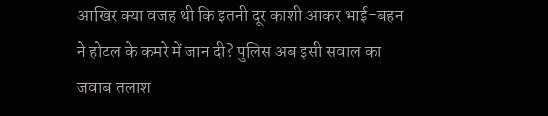आखिर क्या वजह थी कि इतनी दूर काशी आकर भाई-बहन ने होटल के कमरे में जान दी? पुलिस अब इसी सवाल का जवाब तलाश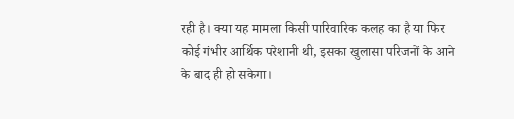रही है। क्या यह मामला किसी पारिवारिक कलह का है या फिर कोई गंभीर आर्थिक परेशानी थी, इसका खुलासा परिजनों के आने के बाद ही हो सकेगा।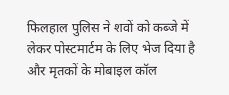फिलहाल पुलिस ने शवों को कब्जे में लेकर पोस्टमार्टम के लिए भेज दिया है और मृतकों के मोबाइल कॉल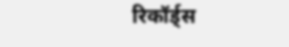रिकॉर्ड्स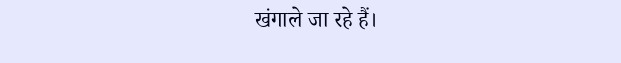खंगाले जा रहे हैं।